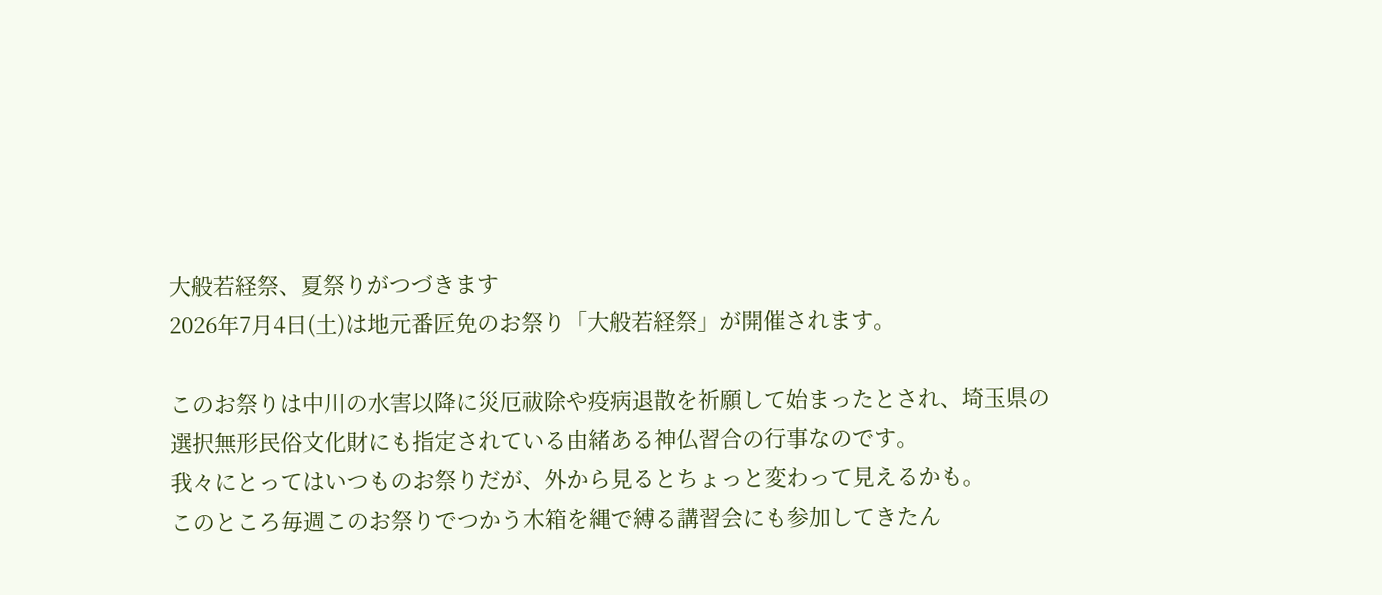大般若経祭、夏祭りがつづきます
2026年7月4日(土)は地元番匠免のお祭り「大般若経祭」が開催されます。

このお祭りは中川の水害以降に災厄祓除や疫病退散を祈願して始まったとされ、埼玉県の選択無形民俗文化財にも指定されている由緒ある神仏習合の行事なのです。
我々にとってはいつものお祭りだが、外から見るとちょっと変わって見えるかも。
このところ毎週このお祭りでつかう木箱を縄で縛る講習会にも参加してきたん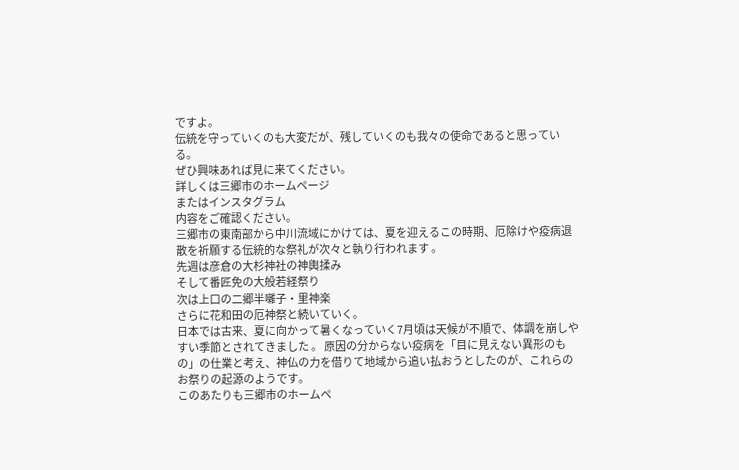ですよ。
伝統を守っていくのも大変だが、残していくのも我々の使命であると思っている。
ぜひ興味あれば見に来てください。
詳しくは三郷市のホームページ
またはインスタグラム
内容をご確認ください。
三郷市の東南部から中川流域にかけては、夏を迎えるこの時期、厄除けや疫病退散を祈願する伝統的な祭礼が次々と執り行われます 。
先週は彦倉の大杉神社の神輿揉み
そして番匠免の大般若経祭り
次は上口の二郷半囃子・里神楽
さらに花和田の厄神祭と続いていく。
日本では古来、夏に向かって暑くなっていく7月頃は天候が不順で、体調を崩しやすい季節とされてきました 。 原因の分からない疫病を「目に見えない異形のもの」の仕業と考え、神仏の力を借りて地域から追い払おうとしたのが、これらのお祭りの起源のようです。
このあたりも三郷市のホームペ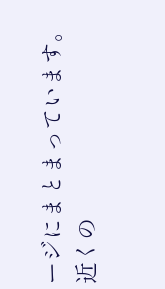ージにまとまっています。
近くの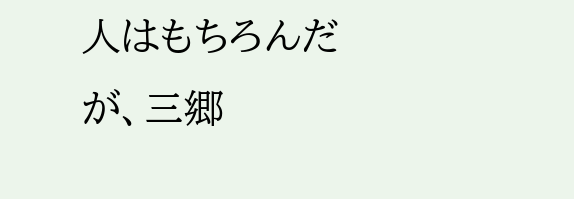人はもちろんだが、三郷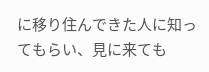に移り住んできた人に知ってもらい、見に来ても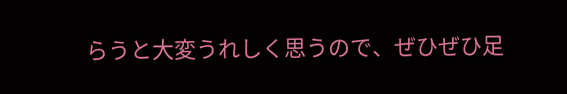らうと大変うれしく思うので、ぜひぜひ足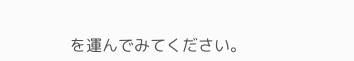を運んでみてください。